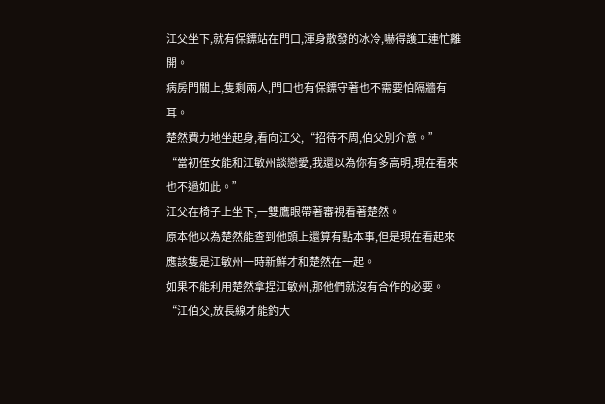江父坐下,就有保鏢站在門口,渾身散發的冰冷,嚇得護工連忙離開。
病房門關上,隻剩兩人,門口也有保鏢守著也不需要怕隔牆有耳。
楚然費力地坐起身,看向江父,“招待不周,伯父別介意。”
“當初侄女能和江敏州談戀愛,我還以為你有多高明,現在看來也不過如此。”
江父在椅子上坐下,一雙鷹眼帶著審視看著楚然。
原本他以為楚然能查到他頭上還算有點本事,但是現在看起來應該隻是江敏州一時新鮮才和楚然在一起。
如果不能利用楚然拿捏江敏州,那他們就沒有合作的必要。
“江伯父,放長線才能釣大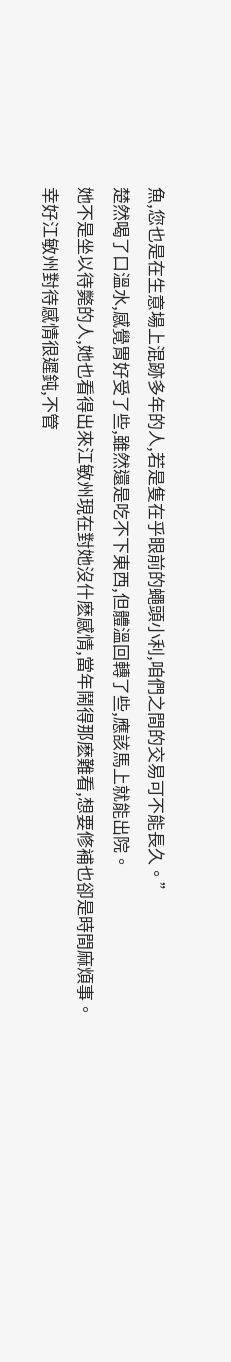魚,您也是在生意場上混跡多年的人,若是隻在乎眼前的蠅頭小利,咱們之間的交易可不能長久。”
楚然喝了口溫水,感覺胃好受了些,雖然還是吃不下東西,但體溫回轉了些,應該馬上就能出院。
她不是坐以待斃的人,她也看得出來江敏州現在對她沒什麽感情,當年鬧得那麽難看,想要修補也卻是時間麻煩事。
幸好江敏州對待感情很遲鈍,不管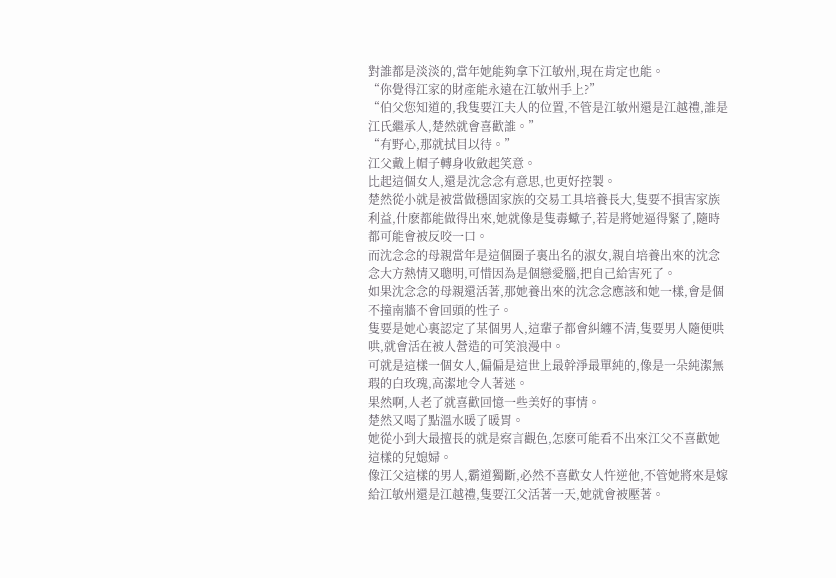對誰都是淡淡的,當年她能夠拿下江敏州,現在肯定也能。
“你覺得江家的財產能永遠在江敏州手上?”
“伯父您知道的,我隻要江夫人的位置,不管是江敏州還是江越禮,誰是江氏繼承人,楚然就會喜歡誰。”
“有野心,那就拭目以待。”
江父戴上帽子轉身收斂起笑意。
比起這個女人,還是沈念念有意思,也更好控製。
楚然從小就是被當做穩固家族的交易工具培養長大,隻要不損害家族利益,什麽都能做得出來,她就像是隻毒蠍子,若是將她逼得緊了,隨時都可能會被反咬一口。
而沈念念的母親當年是這個圈子裏出名的淑女,親自培養出來的沈念念大方熱情又聰明,可惜因為是個戀愛腦,把自己給害死了。
如果沈念念的母親還活著,那她養出來的沈念念應該和她一樣,會是個不撞南牆不會回頭的性子。
隻要是她心裏認定了某個男人,這輩子都會糾纏不清,隻要男人隨便哄哄,就會活在被人營造的可笑浪漫中。
可就是這樣一個女人,偏偏是這世上最幹淨最單純的,像是一朵純潔無瑕的白玫瑰,高潔地令人著迷。
果然啊,人老了就喜歡回憶一些美好的事情。
楚然又喝了點溫水暖了暖胃。
她從小到大最擅長的就是察言觀色,怎麽可能看不出來江父不喜歡她這樣的兒媳婦。
像江父這樣的男人,霸道獨斷,必然不喜歡女人忤逆他,不管她將來是嫁給江敏州還是江越禮,隻要江父活著一天,她就會被壓著。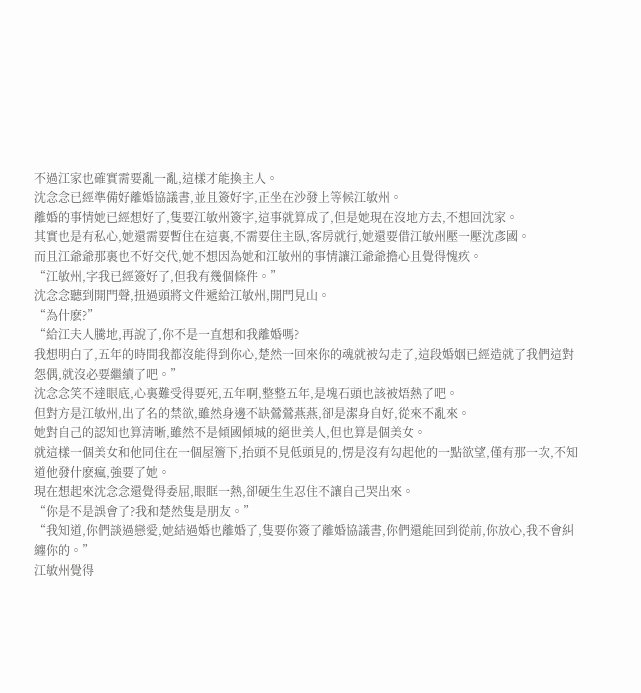不過江家也確實需要亂一亂,這樣才能換主人。
沈念念已經準備好離婚協議書,並且簽好字,正坐在沙發上等候江敏州。
離婚的事情她已經想好了,隻要江敏州簽字,這事就算成了,但是她現在沒地方去,不想回沈家。
其實也是有私心,她還需要暫住在這裏,不需要住主臥,客房就行,她還要借江敏州壓一壓沈彥國。
而且江爺爺那裏也不好交代,她不想因為她和江敏州的事情讓江爺爺擔心且覺得愧疚。
“江敏州,字我已經簽好了,但我有幾個條件。”
沈念念聽到開門聲,扭過頭將文件遞給江敏州,開門見山。
“為什麽?”
“給江夫人騰地,再說了,你不是一直想和我離婚嗎?
我想明白了,五年的時間我都沒能得到你心,楚然一回來你的魂就被勾走了,這段婚姻已經造就了我們這對怨偶,就沒必要繼續了吧。”
沈念念笑不達眼底,心裏難受得要死,五年啊,整整五年,是塊石頭也該被焐熱了吧。
但對方是江敏州,出了名的禁欲,雖然身邊不缺鶯鶯燕燕,卻是潔身自好,從來不亂來。
她對自己的認知也算清晰,雖然不是傾國傾城的絕世美人,但也算是個美女。
就這樣一個美女和他同住在一個屋簷下,抬頭不見低頭見的,愣是沒有勾起他的一點欲望,僅有那一次,不知道他發什麽瘋,強要了她。
現在想起來沈念念還覺得委屈,眼眶一熱,卻硬生生忍住不讓自己哭出來。
“你是不是誤會了?我和楚然隻是朋友。”
“我知道,你們談過戀愛,她結過婚也離婚了,隻要你簽了離婚協議書,你們還能回到從前,你放心,我不會糾纏你的。”
江敏州覺得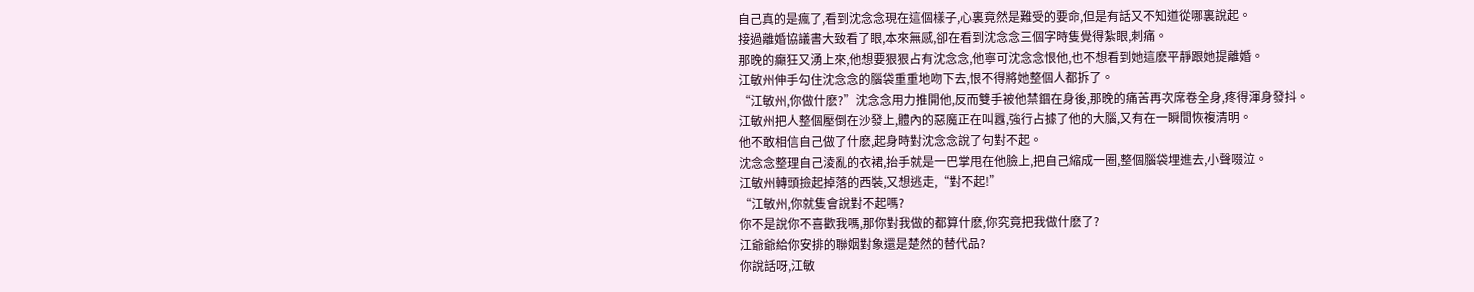自己真的是瘋了,看到沈念念現在這個樣子,心裏竟然是難受的要命,但是有話又不知道從哪裏說起。
接過離婚協議書大致看了眼,本來無感,卻在看到沈念念三個字時隻覺得紮眼,刺痛。
那晚的癲狂又湧上來,他想要狠狠占有沈念念,他寧可沈念念恨他,也不想看到她這麽平靜跟她提離婚。
江敏州伸手勾住沈念念的腦袋重重地吻下去,恨不得將她整個人都拆了。
“江敏州,你做什麽?”沈念念用力推開他,反而雙手被他禁錮在身後,那晚的痛苦再次席卷全身,疼得渾身發抖。
江敏州把人整個壓倒在沙發上,體內的惡魔正在叫囂,強行占據了他的大腦,又有在一瞬間恢複清明。
他不敢相信自己做了什麽,起身時對沈念念說了句對不起。
沈念念整理自己淩亂的衣裙,抬手就是一巴掌甩在他臉上,把自己縮成一圈,整個腦袋埋進去,小聲啜泣。
江敏州轉頭撿起掉落的西裝,又想逃走,“對不起!”
“江敏州,你就隻會說對不起嗎?
你不是說你不喜歡我嗎,那你對我做的都算什麽,你究竟把我做什麽了?
江爺爺給你安排的聯姻對象還是楚然的替代品?
你說話呀,江敏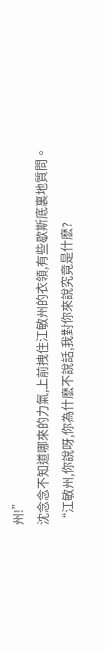州!”
沈念念不知道哪來的力氣,上前拽住江敏州的衣領,有些歇斯底裏地質問。
“江敏州,你說呀,你為什麽不說話,我對你來說究竟是什麽?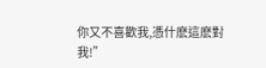你又不喜歡我,憑什麽這麽對我!”